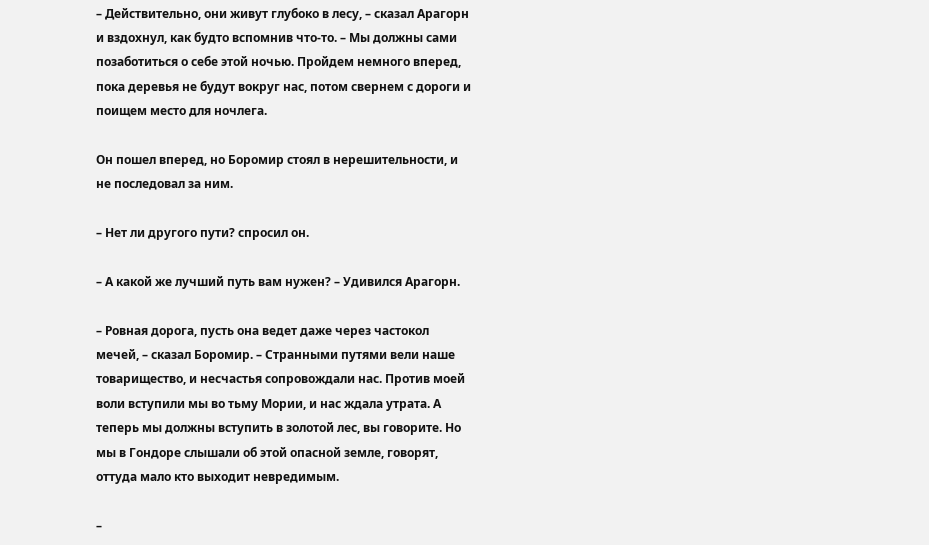– Действительно, они живут глубоко в лесу, – сказал Арагорн и вздохнул, как будто вспомнив что-то. – Мы должны сами позаботиться о себе этой ночью. Пройдем немного вперед, пока деревья не будут вокруг нас, потом свернем с дороги и поищем место для ночлега.

Он пошел вперед, но Боромир стоял в нерешительности, и не последовал за ним.

– Нет ли другого пути? спросил он.

– А какой же лучший путь вам нужен? – Удивился Арагорн.

– Ровная дорога, пусть она ведет даже через частокол мечей, – сказал Боромир. – Странными путями вели наше товарищество, и несчастья сопровождали нас. Против моей воли вступили мы во тьму Мории, и нас ждала утрата. А теперь мы должны вступить в золотой лес, вы говорите. Но мы в Гондоре слышали об этой опасной земле, говорят, оттуда мало кто выходит невредимым.

–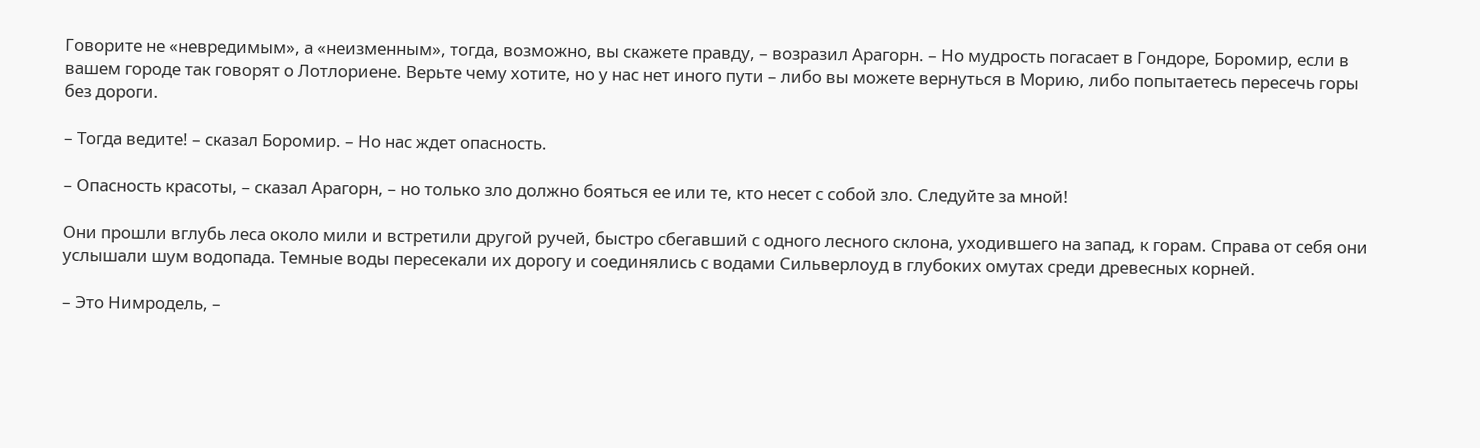Говорите не «невредимым», а «неизменным», тогда, возможно, вы скажете правду, – возразил Арагорн. – Но мудрость погасает в Гондоре, Боромир, если в вашем городе так говорят о Лотлориене. Верьте чему хотите, но у нас нет иного пути – либо вы можете вернуться в Морию, либо попытаетесь пересечь горы без дороги.

– Тогда ведите! – сказал Боромир. – Но нас ждет опасность.

– Опасность красоты, – сказал Арагорн, – но только зло должно бояться ее или те, кто несет с собой зло. Следуйте за мной!

Они прошли вглубь леса около мили и встретили другой ручей, быстро сбегавший с одного лесного склона, уходившего на запад, к горам. Справа от себя они услышали шум водопада. Темные воды пересекали их дорогу и соединялись с водами Сильверлоуд в глубоких омутах среди древесных корней.

– Это Нимродель, –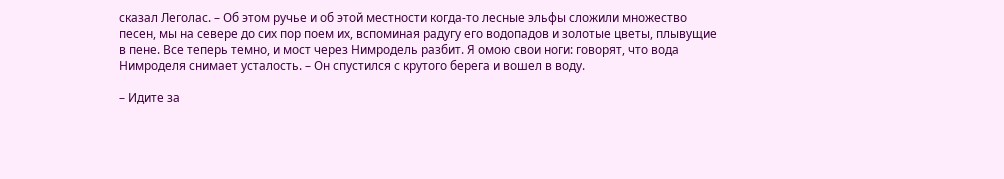сказал Леголас. – Об этом ручье и об этой местности когда-то лесные эльфы сложили множество песен, мы на севере до сих пор поем их, вспоминая радугу его водопадов и золотые цветы, плывущие в пене. Все теперь темно, и мост через Нимродель разбит. Я омою свои ноги: говорят, что вода Нимроделя снимает усталость. – Он спустился с крутого берега и вошел в воду.

– Идите за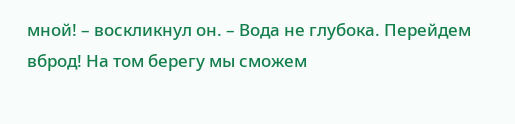мной! – воскликнул он. – Вода не глубока. Перейдем вброд! На том берегу мы сможем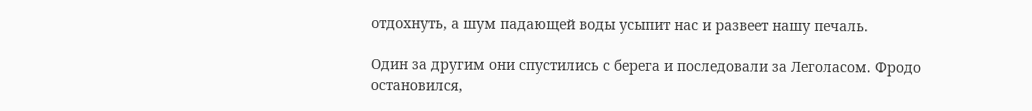отдохнуть, а шум падающей воды усыпит нас и развеет нашу печаль.

Один за другим они спустились с берега и последовали за Леголасом. Фродо остановился,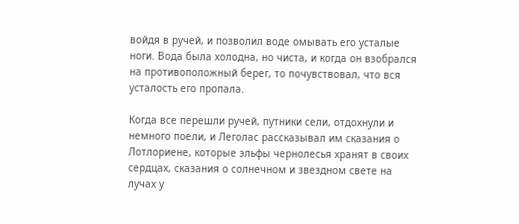войдя в ручей, и позволил воде омывать его усталые ноги. Вода была холодна, но чиста, и когда он взобрался на противоположный берег, то почувствовал, что вся усталость его пропала.

Когда все перешли ручей, путники сели, отдохнули и немного поели, и Леголас рассказывал им сказания о Лотлориене, которые эльфы чернолесья хранят в своих сердцах, сказания о солнечном и звездном свете на лучах у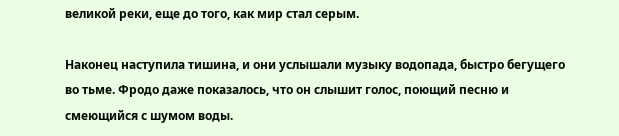великой реки, еще до того, как мир стал серым.

Наконец наступила тишина, и они услышали музыку водопада, быстро бегущего во тьме. Фродо даже показалось, что он слышит голос, поющий песню и смеющийся с шумом воды.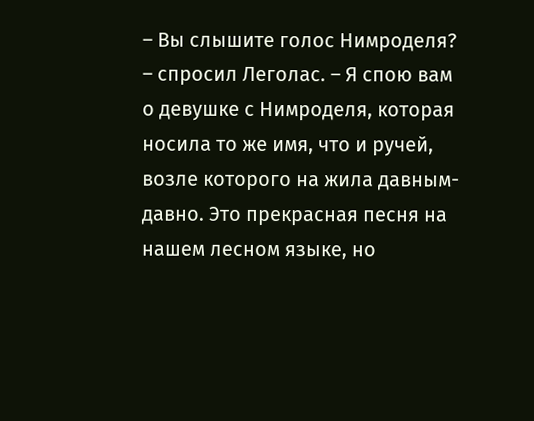– Вы слышите голос Нимроделя? – спросил Леголас. – Я спою вам о девушке с Нимроделя, которая носила то же имя, что и ручей, возле которого на жила давным-давно. Это прекрасная песня на нашем лесном языке, но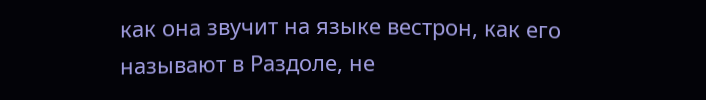как она звучит на языке вестрон, как его называют в Раздоле, не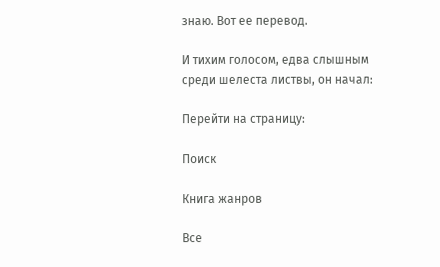знаю. Вот ее перевод.

И тихим голосом, едва слышным среди шелеста листвы, он начал:

Перейти на страницу:

Поиск

Книга жанров

Все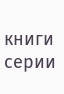книги серии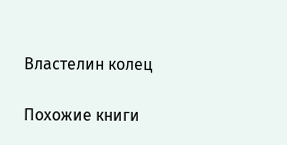Властелин колец

Похожие книги